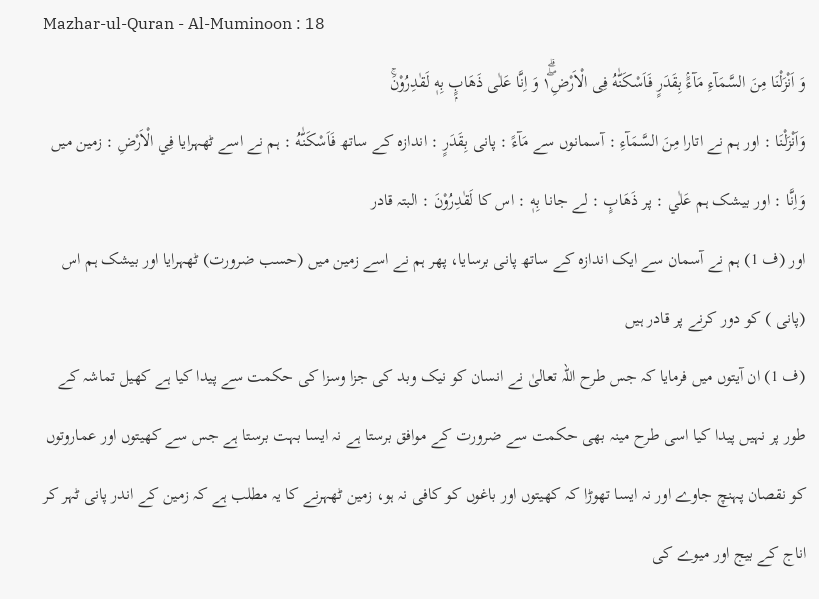Mazhar-ul-Quran - Al-Muminoon : 18
وَ اَنْزَلْنَا مِنَ السَّمَآءِ مَآءًۢ بِقَدَرٍ فَاَسْكَنّٰهُ فِی الْاَرْضِ١ۖۗ وَ اِنَّا عَلٰى ذَهَابٍۭ بِهٖ لَقٰدِرُوْنَۚ
وَاَنْزَلْنَا : اور ہم نے اتارا مِنَ السَّمَآءِ : آسمانوں سے مَآءً : پانی بِقَدَرٍ : اندازہ کے ساتھ فَاَسْكَنّٰهُ : ہم نے اسے ٹھہرایا فِي الْاَرْضِ : زمین میں وَاِنَّا : اور بیشک ہم عَلٰي : پر ذَهَابٍ : لے جانا بِهٖ : اس کا لَقٰدِرُوْنَ : البتہ قادر
اور (ف 1) ہم نے آسمان سے ایک اندازہ کے ساتھ پانی برسایا، پھر ہم نے اسے زمین میں (حسب ضرورت) ٹھہرایا اور بیشک ہم اس (پانی ) کو دور کرنے پر قادر ہیں
(ف 1) ان آیتوں میں فرمایا کہ جس طرح اللہ تعالیٰ نے انسان کو نیک وبد کی جزا وسزا کی حکمت سے پیدا کیا ہے کھیل تماشہ کے طور پر نہیں پیدا کیا اسی طرح مینہ بھی حکمت سے ضرورت کے موافق برستا ہے نہ ایسا بہت برستا ہے جس سے کھیتوں اور عماروتوں کو نقصان پہنچ جاوے اور نہ ایسا تھوڑا کہ کھیتوں اور باغوں کو کافی نہ ہو، زمین ٹھہرنے کا یہ مطلب ہے کہ زمین کے اندر پانی ٹہر کر اناج کے بیج اور میوے کی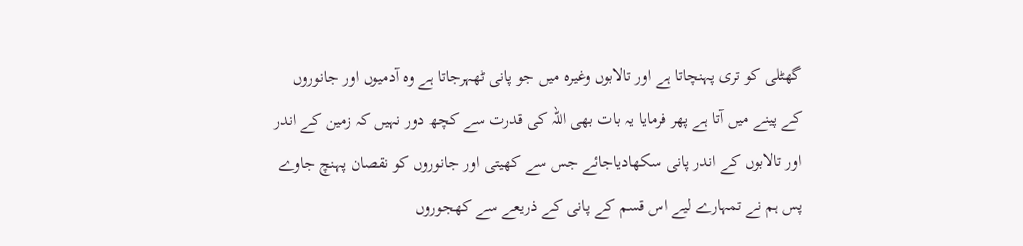گھٹلی کو تری پہنچاتا ہے اور تالابوں وغیرہ میں جو پانی ٹھہرجاتا ہے وہ آدمیوں اور جانوروں کے پینے میں آتا ہے پھر فرمایا یہ بات بھی اللہ کی قدرت سے کچھ دور نہیں کہ زمین کے اندر اور تالابوں کے اندر پانی سکھادیاجائے جس سے کھیتی اور جانوروں کو نقصان پہنچ جاوے پس ہم نے تمہارے لیے اس قسم کے پانی کے ذریعے سے کھجوروں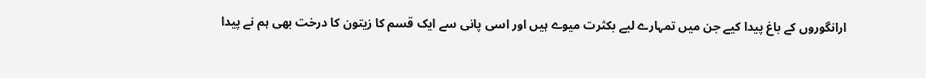ارانگوروں کے باغ پیدا کیے جن میں تمہارے لیے بکثرت میوے ہیں اور اسی پانی سے ایک قسم کا زیتون کا درخت بھی ہم نے پیدا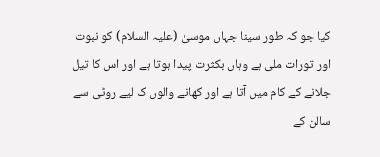کیا جو کہ طور سینا جہاں موسیٰ (علیہ السلام) کو نبوت اور تورات ملی ہے وہاں بکثرت پیدا ہوتا ہے اور اس کا تیل جلانے کے کام میں آتا ہے اور کھانے والوں ک لیے روٹی سے سالن کے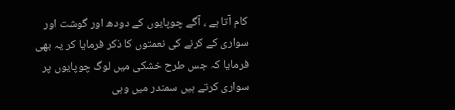کام آتا ہے ، آگے چوپایوں کے دودھ اور گوشت اور سواری کے کرنے کی نعمتوں کا ذکر فرمایا کر یہ بھی فرمایا کہ جس طرح خشکی میں لوگ چوپایوں پر سواری کرتے ہیں سمندر میں وہی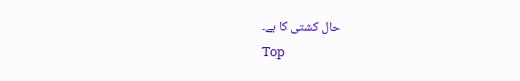حال کشتی کا ہے۔
Top